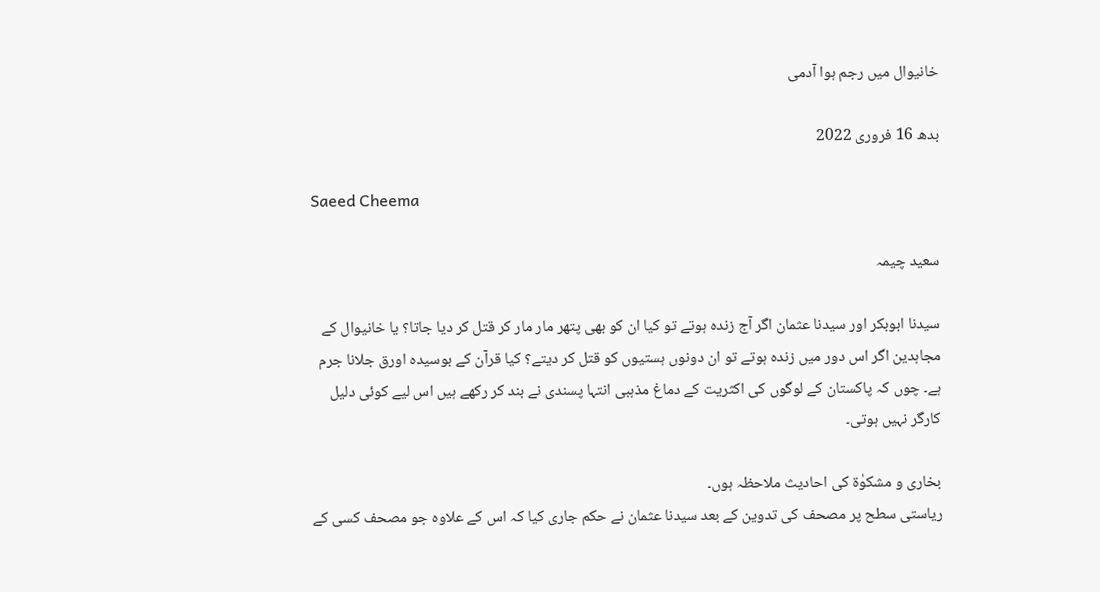خانیوال میں رجم ہوا آدمی

بدھ 16 فروری 2022

Saeed Cheema

سعید چیمہ

سیدنا ابوبکر اور سیدنا عثمان اگر آج زندہ ہوتے تو کیا ان کو بھی پتھر مار مار کر قتل کر دیا جاتا؟ یا خانیوال کے مجاہدین اگر اس دور میں زندہ ہوتے تو ان دونوں ہستیوں کو قتل کر دیتے؟ کیا قرآن کے بوسیدہ اورق جلانا جرم ہے۔ چوں کہ پاکستان کے لوگوں کی اکثریت کے دماغ مذہبی انتہا پسندی نے بند کر رکھے ہیں اس لیے کوئی دلیل کارگر نہیں ہوتی۔

بخاری و مشکوٰۃ کی احادیث ملاحظہ ہوں۔
ریاستی سطح پر مصحف کی تدوین کے بعد سیدنا عثمان نے حکم جاری کیا کہ اس کے علاوہ جو مصحف کسی کے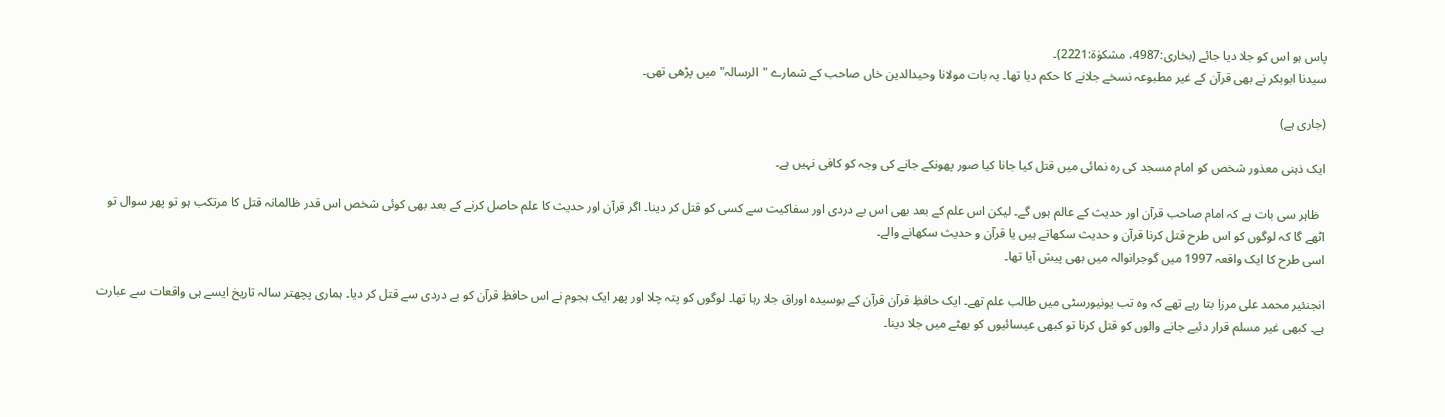پاس ہو اس کو جلا دیا جائے (بخاری:4987، مشکوٰۃ:2221)۔
سیدنا ابوبکر نے بھی قرآن کے غیر مطبوعہ نسخے جلانے کا حکم دیا تھا۔ یہ بات مولانا وحیدالدین خاں صاحب کے شمارے "الرسالہ" میں پڑھی تھی۔

(جاری ہے)

ایک ذہنی معذور شخص کو امام مسجد کی رہ نمائی میں قتل کیا جانا کیا صور پھونکے جانے کی وجہ کو کافی نہیں ہے۔

  ظاہر سی بات ہے کہ امام صاحب قرآن اور حدیث کے عالم ہوں گے۔ لیکن اس علم کے بعد بھی اس بے دردی اور سفاکیت سے کسی کو قتل کر دینا۔ اگر قرآن اور حدیث کا علم حاصل کرنے کے بعد بھی کوئی شخص اس قدر ظالمانہ قتل کا مرتکب ہو تو پھر سوال تو اٹھے گا کہ لوگوں کو اس طرح قتل کرنا قرآن و حدیث سکھاتے ہیں یا قرآن و حدیث سکھانے والے۔
اسی طرح کا ایک واقعہ 1997 میں گوجرانوالہ میں بھی پیش آیا تھا۔

انجنئیر محمد علی مرزا بتا رہے تھے کہ وہ تب یونیورسٹی میں طالب علم تھے۔ ایک حافظِ قرآن قرآن کے بوسیدہ اوراق جلا رہا تھا۔ لوگوں کو پتہ چلا اور پھر ایک ہجوم نے اس حافظِ قرآن کو بے دردی سے قتل کر دیا۔ ہماری پچھتر سالہ تاریخ ایسے ہی واقعات سے عبارت ہے۔ کبھی غیر مسلم قرار دئیے جانے والوں کو قتل کرنا تو کبھی عیسائیوں کو بھٹے میں جلا دینا۔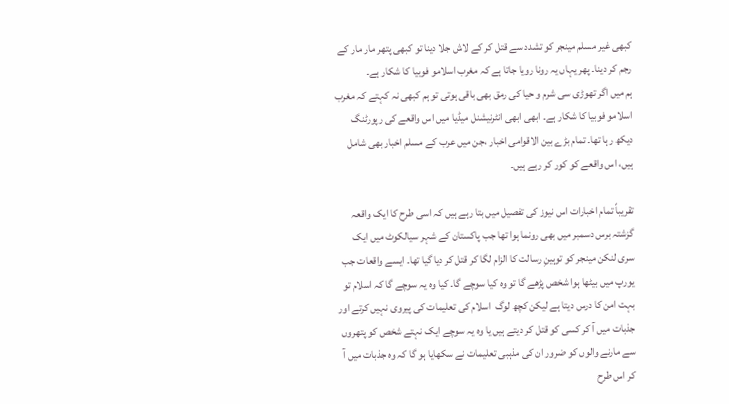کبھی غیر مسلم مینجر کو تشدد سے قتل کر کے لاش جلا دینا تو کبھی پتھر مار مار کے رجم کر دینا۔ پھر یہاں یہ رونا رویا جاتا ہے کہ مغرب اسلامو فوبیا کا شکار ہے۔
ہم میں اگر تھوڑی سی شرم و حیا کی رمق بھی باقی ہوتی تو ہم کبھی نہ کہتے کہ مغرب اسلامو فوبیا کا شکار ہے۔ ابھی ابھی انٹرنیشنل میڈیا میں اس واقعے کی رپورٹنگ دیکھ رہا تھا۔ تمام بڑے بین الاقوامی اخبار ،جن میں عرب کے مسلم اخبار بھی شامل ہیں، اس واقعے کو کور کر رہے ہیں۔

تقریباً تمام اخبارات اس نیوز کی تفصیل میں بتا رہے ہیں کہ اسی طرح کا ایک واقعہ گزشتہ برس دسمبر میں بھی رونما ہوا تھا جب پاکستان کے شہر سیالکوٹ میں ایک سری لنکن مینجر کو توہینِ رسالت کا الزام لگا کر قتل کر دیا گیا تھا۔ ایسے واقعات جب یورپ میں بیٹھا ہوا شخص پڑھے گا تو وہ کیا سوچے گا۔ کیا وہ یہ سوچے گا کہ اسلام تو بہت امن کا درس دیتا ہے لیکن کچھ لوگ  اسلام کی تعلیمات کی پیروی نہیں کرتے اور جذبات میں آ کر کسی کو قتل کر دیتے ہیں یا وہ یہ سوچے ایک نہتے شخص کو پتھروں سے مارنے والوں کو ضرور ان کی مذہبی تعلیمات نے سکھایا ہو گا کہ وہ جذبات میں آ کر اس طرح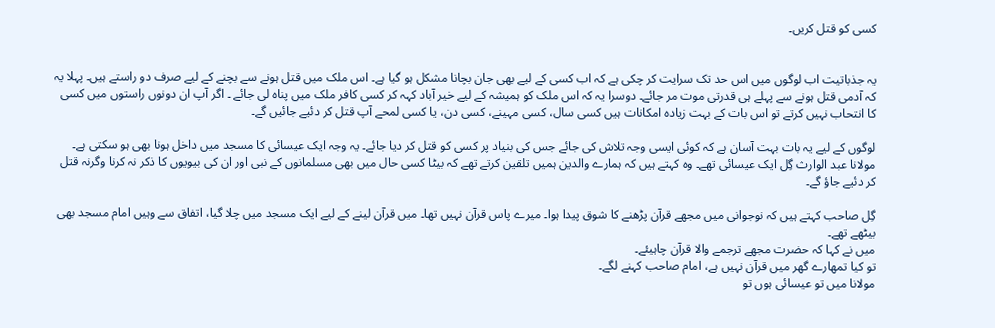کسی کو قتل کریں۔


یہ جذباتیت اب لوگوں میں اس حد تک سرایت کر چکی ہے کہ اب کسی کے لیے بھی جان بچانا مشکل ہو گیا ہے۔ اس ملک میں قتل ہونے سے بچنے کے لیے صرف دو راستے ہیں۔ پہلا یہ کہ آدمی قتل ہونے سے پہلے ہی قدرتی موت مر جائے۔ دوسرا یہ کہ اس ملک کو ہمیشہ کے لیے خیر آباد کہہ کر کسی کافر ملک میں پناہ لی جائے ۔ اگر آپ ان دونوں راستوں میں کسی کا انتحاب نہیں کرتے تو اس بات کے بہت زیادہ امکانات ہیں کسی سال، کسی مہینے، کسی دن، یا کسی لمحے آپ قتل کر دئیے جائیں گے۔

لوگوں کے لیے یہ بات بہت آسان ہے کہ کوئی ایسی وجہ تلاش کی جائے جس کی بنیاد پر کسی کو قتل کر دیا جائے۔ یہ وجہ ایک عیسائی کا مسجد میں داخل ہونا بھی ہو سکتی ہے۔
مولانا عبد الوارث گِل ایک عیسائی تھے۔ وہ کہتے ہیں کہ ہمارے والدین ہمیں تلقین کرتے تھے کہ بیٹا کسی حال میں بھی مسلمانوں کے نبی اور ان کی بیویوں کا ذکر نہ کرنا وگرنہ قتل کر دئیے جاؤ گے۔

گِل صاحب کہتے ہیں کہ نوجوانی میں مجھے قرآن پڑھنے کا شوق پیدا ہوا۔ میرے پاس قرآن نہیں تھا۔ میں قرآن لینے کے لیے ایک مسجد میں چلا گیا، اتفاق سے وہیں امام مسجد بھی بیٹھے تھے۔
میں نے کہا کہ حضرت مجھے ترجمے والا قرآن چاہیئے۔
تو کیا تمھارے گھر میں قرآن نہیں ہے، امام صاحب کہنے لگے۔
مولانا میں تو عیسائی ہوں تو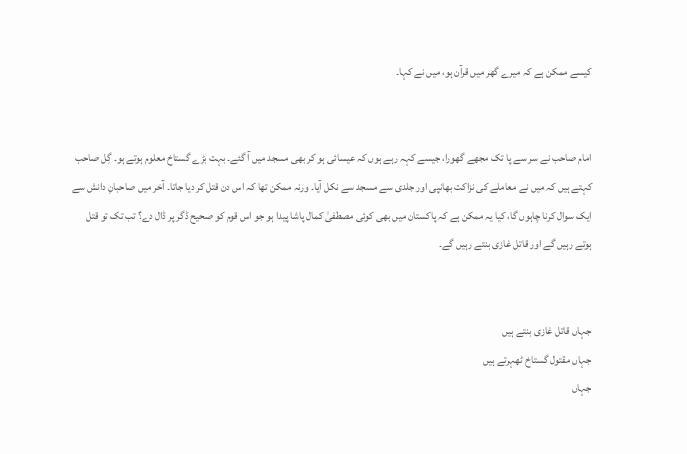کیسے ممکن ہے کہ میرے گھر میں قرآن ہو، میں نے کہا۔


امام صاحب نے سر سے پا تک مجھے گھورا، جیسے کہہ رہے ہوں کہ عیسائی ہو کر بھی مسجد میں آ گئے۔ بہت بڑے گستاخ معلوم ہوتے ہو۔ گِل صاحب کہتے ہیں کہ میں نے معاملے کی نزاکت بھانپی اور جلدی سے مسجد سے نکل آیا۔ ورنہ ممکن تھا کہ اس دن قتل کر دیا جاتا۔ آخر میں صاحبانِ دانش سے ایک سوال کرنا چاہوں گا، کیا یہ ممکن ہے کہ پاکستان میں بھی کوئی مصطفیٰ کمال پاشا پیدا ہو جو اس قوم کو صحیح ڈگر پر ڈال دے؟ تب تک تو قتل ہوتے رہیں گے اور قاتل غازی بنتے رہیں گے۔


جہاں قاتل غازی بنتے ہیں
جہاں مقتول گستاخ ٹھہرتے ہیں
جہاں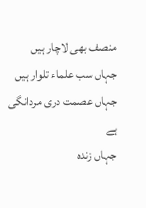منصف بھی لاچار ہیں
جہاں سب علماء تلوار ہیں
جہاں عصمت دری مردانگی ہے
جہاں زندہ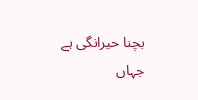بچنا حیرانگی ہے
جہاں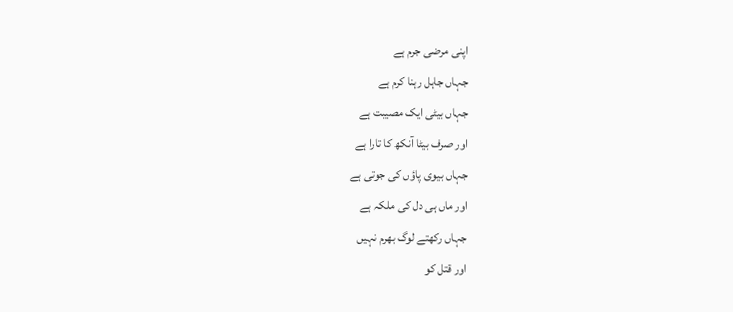اپنی مرضی جرم ہے
جہاں جاہل رہنا کرم ہے
جہاں بیٹی ایک مصیبت ہے
اور صرف بیٹا آنکھ کا تارا ہے
جہاں بیوی پاؤں کی جوتی ہے
اور ماں ہی دل کی ملکہ ہے
جہاں رکھتے لوگ بھرم نہیں
اور قتل کو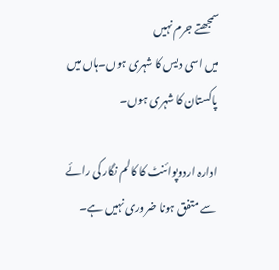سمجھتے جرم نہیں
میں اسی دیس کا شہری ہوں۔ہاں میں پاکستان کا شہری ہوں۔

ادارہ اردوپوائنٹ کا کالم نگار کی رائے سے متفق ہونا ضروری نہیں ہے۔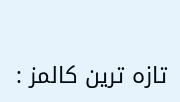تازہ ترین کالمز :